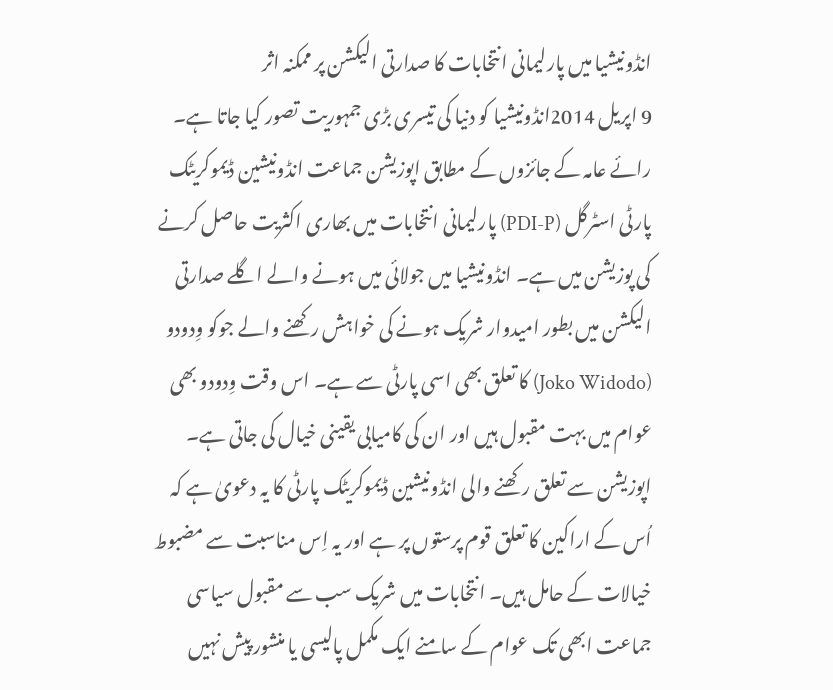انڈونیشیا میں پارلیمانی انتخابات کا صدارتی الیکشن پر ممکنہ اثر
9 اپریل 2014انڈونیشیا کو دنیا کی تیسری بڑی جمہوریت تصور کیا جاتا ہے۔ رائے عامہ کے جائزوں کے مطابق اپوزیشن جماعت انڈونیشین ڈیموکریٹک پارٹی اسٹرگل (PDI-P) پارلیمانی انتخابات میں بھاری اکثریت حاصل کرنے کی پوزیشن میں ہے۔ انڈونیشیا میں جولائی میں ہونے والے اگلے صدارتی الیکشن میں بطور امیدوار شریک ہونے کی خواہش رکھنے والے جوکو وِدودو (Joko Widodo) کا تعلق بھی اسی پارٹی سے ہے۔ اس وقت وِدودو بھی عوام میں بہت مقبول ہیں اور ان کی کامیابی یقینی خیال کی جاتی ہے۔
اپوزیشن سے تعلق رکھنے والی انڈونیشین ڈیموکریٹک پارٹی کا یہ دعویٰ ہے کہ اُس کے اراکین کا تعلق قوم پرستوں پر ہے اور یہ اِس مناسبت سے مضبوط خیالات کے حامل ہیں۔ انتخابات میں شریک سب سے مقبول سیاسی جماعت ابھی تک عوام کے سامنے ایک مکمل پالیسی یا منشور پیش نہیں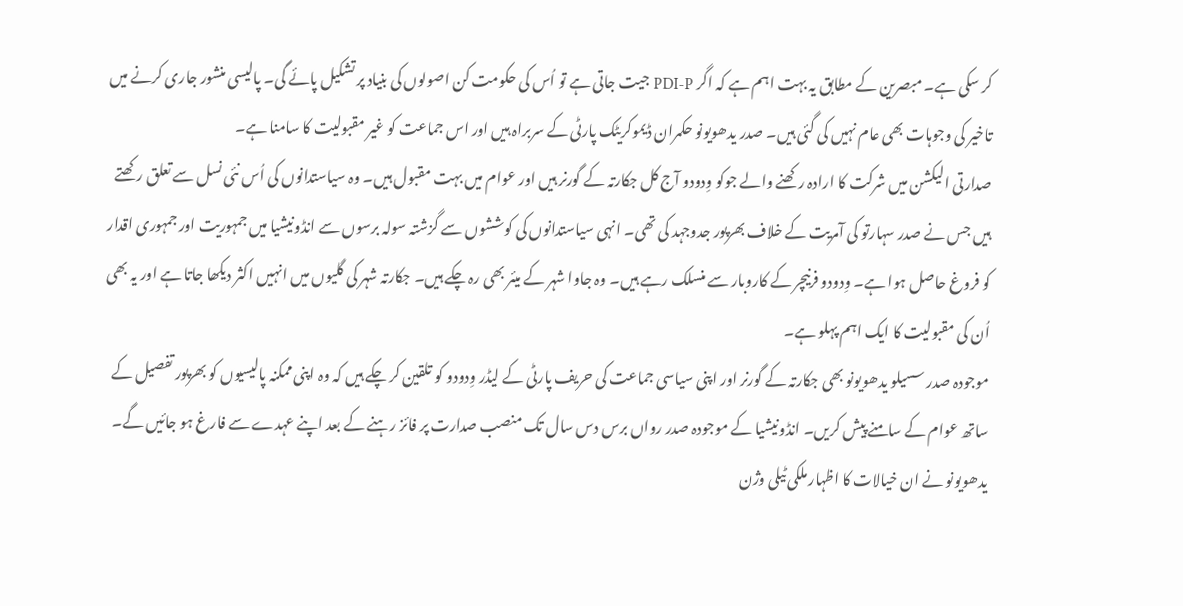کر سکی ہے۔ مبصرین کے مطابق یہ بہت اہم ہے کہ اگر PDI-P جیت جاتی ہے تو اُس کی حکومت کن اصولوں کی بنیاد پر تشکیل پائے گی۔ پالیسی منشور جاری کرنے میں تاخیر کی وجوہات بھی عام نہیں کی گئی ہیں۔ صدر یدھویونو حکمران ڈیموکریٹک پارٹی کے سربراہ ہیں اور اس جماعت کو غیر مقبولیت کا سامنا ہے۔
صدارتی الیکشن میں شرکت کا ارادہ رکھنے والے جوکو وِدودو آج کل جکارتہ کے گورنر ہیں اور عوام میں بہت مقبول ہیں۔ وہ سیاستدانوں کی اُس نئی نسل سے تعلق رکھتے ہیں جس نے صدر سہارتو کی آمریت کے خلاف بھرپور جدوجہد کی تھی۔ انہی سیاستدانوں کی کوششوں سے گزشتہ سولہ برسوں سے انڈونیشیا میں جمہوریت اور جمہوری اقدار کو فروغ حاصل ہوا ہے۔ وِدودو فرنیچر کے کاروبار سے منسلک رہے ہیں۔ وہ جاوا شہر کے میئر بھی رہ چکے ہیں۔ جکارتہ شہر کی گلیوں میں انہیں اکثر دیکھا جاتا ہے اور یہ بھی اُن کی مقبولیت کا ایک اہم پہلو ہے۔
موجودہ صدر سسیلو یدھویونو بھی جکارتہ کے گورنر اور اپنی سیاسی جماعت کی حریف پارٹی کے لیڈر وِدودو کو تلقین کر چکے ہیں کہ وہ اپنی ممکنہ پالیسیوں کو بھرپور تفصیل کے ساتھ عوام کے سامنے پیش کریں۔ انڈونیشیا کے موجودہ صدر رواں برس دس سال تک منصب صدارت پر فائز رہنے کے بعد اپنے عہدے سے فارغ ہو جائیں گے۔ یدھویونو نے ان خیالات کا اظہار ملکی ٹیلی وژن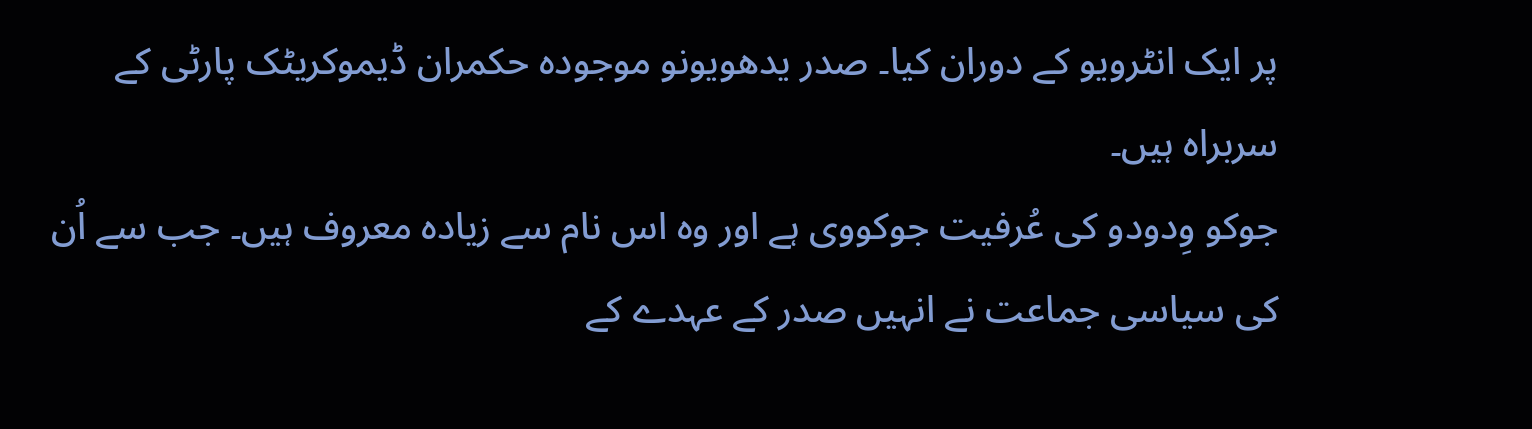پر ایک انٹرویو کے دوران کیا۔ صدر یدھویونو موجودہ حکمران ڈیموکریٹک پارٹی کے سربراہ ہیں۔
جوکو وِدودو کی عُرفیت جوکووی ہے اور وہ اس نام سے زیادہ معروف ہیں۔ جب سے اُن کی سیاسی جماعت نے انہیں صدر کے عہدے کے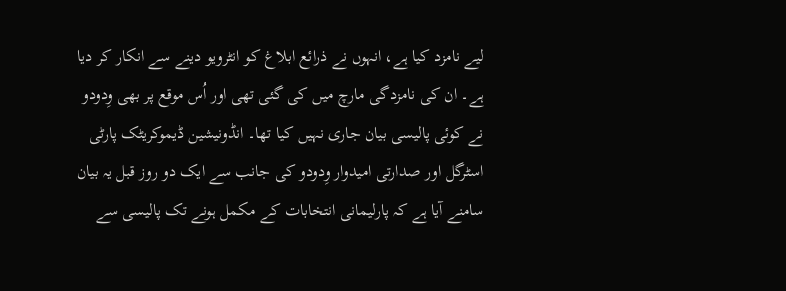لیے نامزد کیا ہے، انہوں نے ذرائع ابلاغ کو انٹرویو دینے سے انکار کر دیا ہے۔ ان کی نامزدگی مارچ میں کی گئی تھی اور اُس موقع پر بھی وِدودو نے کوئی پالیسی بیان جاری نہیں کیا تھا۔ انڈونیشین ڈیموکریٹک پارٹی اسٹرگل اور صدارتی امیدوار وِدودو کی جانب سے ایک دو روز قبل یہ بیان سامنے آیا ہے کہ پارلیمانی انتخابات کے مکمل ہونے تک پالیسی سے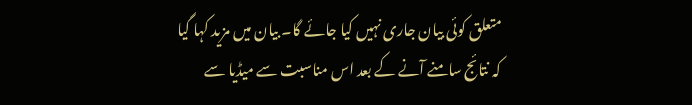متعلق کوئی بیان جاری نہیں کیا جائے گا۔ بیان میں مزید کہا گیا کہ نتائج سامنے آنے کے بعد اس مناسبت سے میڈیا سے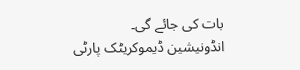بات کی جائے گی۔
انڈونیشین ڈیموکریٹک پارٹی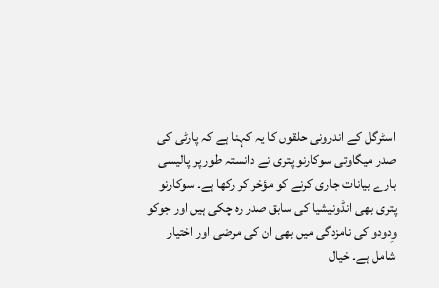اسٹرگل کے اندرونی حلقوں کا یہ کہنا ہے کہ پارٹی کی صدر میگاوتی سوکارنو پتری نے دانستہ طور پر پالیسی بارے بیانات جاری کرنے کو مؤخر کر رکھا ہے۔ سوکارنو پتری بھی انڈونیشیا کی سابق صدر رہ چکی ہیں اور جوکو وِدودو کی نامزدگی میں بھی ان کی مرضی اور اختیار شامل ہے۔ خیال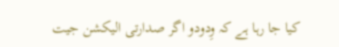کیا جا رہا ہے کہ وِدودو اگر صدارتی الیکشن جیت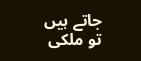جاتے ہیں تو ملکی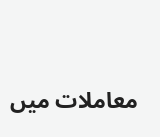معاملات میں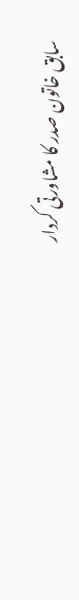سابق خاتون صدر کا مشاورتی کردار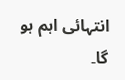انتہائی اہم ہو گا۔